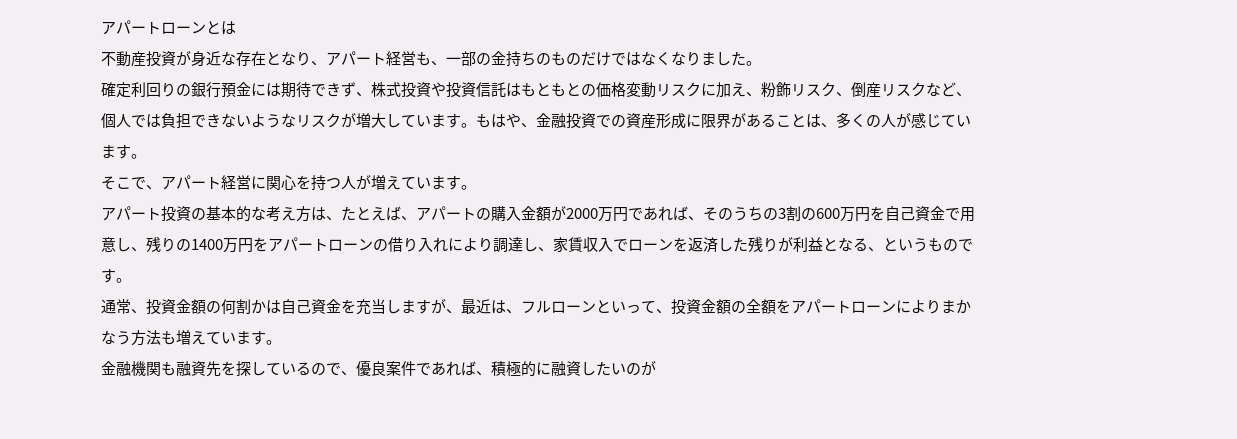アパートローンとは
不動産投資が身近な存在となり、アパート経営も、一部の金持ちのものだけではなくなりました。
確定利回りの銀行預金には期待できず、株式投資や投資信託はもともとの価格変動リスクに加え、粉飾リスク、倒産リスクなど、個人では負担できないようなリスクが増大しています。もはや、金融投資での資産形成に限界があることは、多くの人が感じています。
そこで、アパート経営に関心を持つ人が増えています。
アパート投資の基本的な考え方は、たとえば、アパートの購入金額が2000万円であれば、そのうちの3割の600万円を自己資金で用意し、残りの1400万円をアパートローンの借り入れにより調達し、家賃収入でローンを返済した残りが利益となる、というものです。
通常、投資金額の何割かは自己資金を充当しますが、最近は、フルローンといって、投資金額の全額をアパートローンによりまかなう方法も増えています。
金融機関も融資先を探しているので、優良案件であれば、積極的に融資したいのが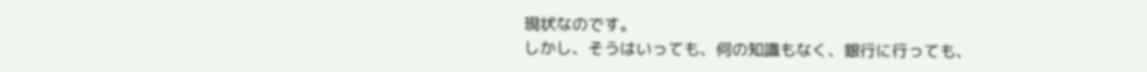現状なのです。
しかし、そうはいっても、何の知識もなく、銀行に行っても、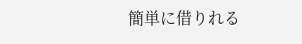簡単に借りれる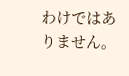わけではありません。